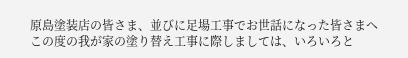原島塗装店の皆さま、並びに足場工事でお世話になった皆さまへ
この度の我が家の塗り替え工事に際しましては、いろいろと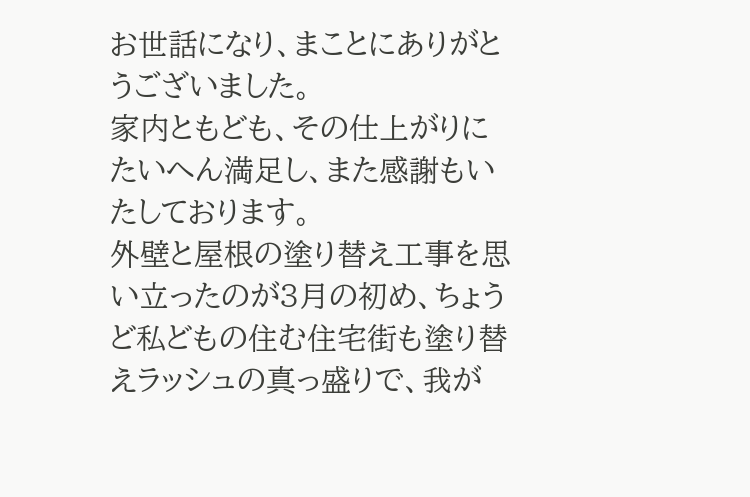お世話になり、まことにありがとうございました。
家内ともども、その仕上がりにたいへん満足し、また感謝もいたしております。
外壁と屋根の塗り替え工事を思い立ったのが3月の初め、ちょうど私どもの住む住宅街も塗り替えラッシュの真っ盛りで、我が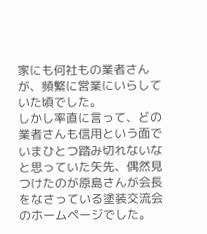家にも何社もの業者さんが、頻繁に営業にいらしていた頃でした。
しかし率直に言って、どの業者さんも信用という面でいまひとつ踏み切れないなと思っていた矢先、偶然見つけたのが原島さんが会長をなさっている塗装交流会のホームページでした。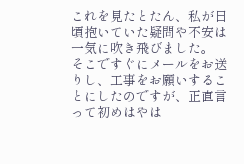これを見たとたん、私が日頃抱いていた疑問や不安は一気に吹き飛びました。
そこですぐにメールをお送りし、工事をお願いすることにしたのですが、正直言って初めはやは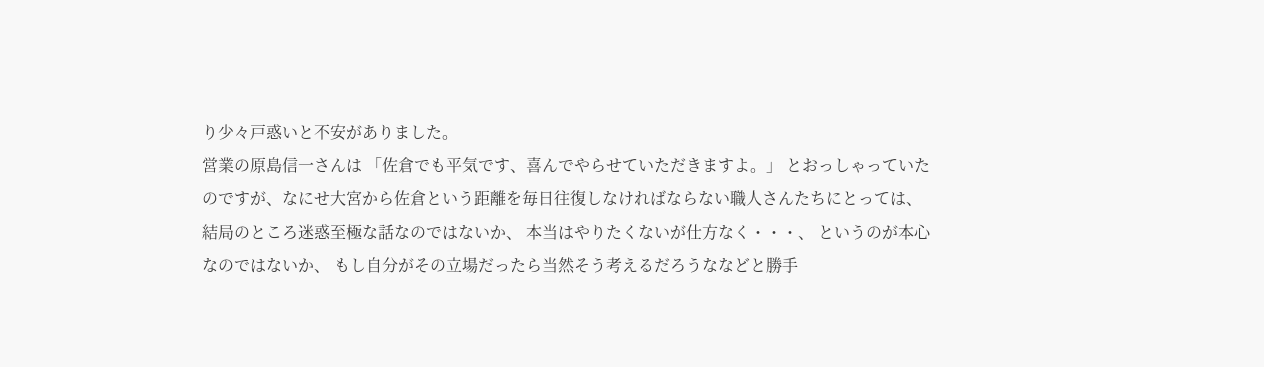り少々戸惑いと不安がありました。
営業の原島信一さんは 「佐倉でも平気です、喜んでやらせていただきますよ。」 とおっしゃっていたのですが、なにせ大宮から佐倉という距離を毎日往復しなければならない職人さんたちにとっては、結局のところ迷惑至極な話なのではないか、 本当はやりたくないが仕方なく・・・、 というのが本心なのではないか、 もし自分がその立場だったら当然そう考えるだろうななどと勝手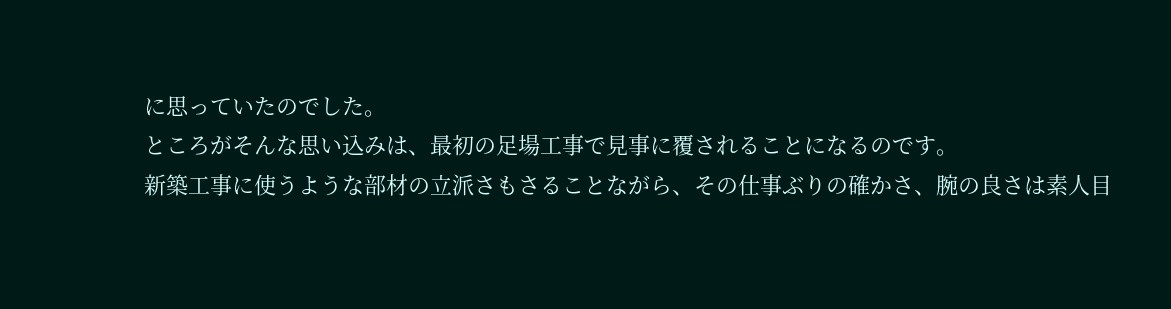に思っていたのでした。
ところがそんな思い込みは、最初の足場工事で見事に覆されることになるのです。
新築工事に使うような部材の立派さもさることながら、その仕事ぶりの確かさ、腕の良さは素人目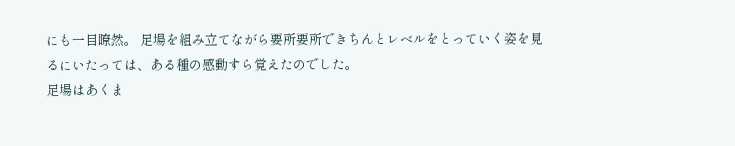にも一目瞭然。 足場を組み立てながら要所要所できちんとレベルをとっていく姿を見るにいたっては、ある種の感動すら覚えたのでした。
足場はあくま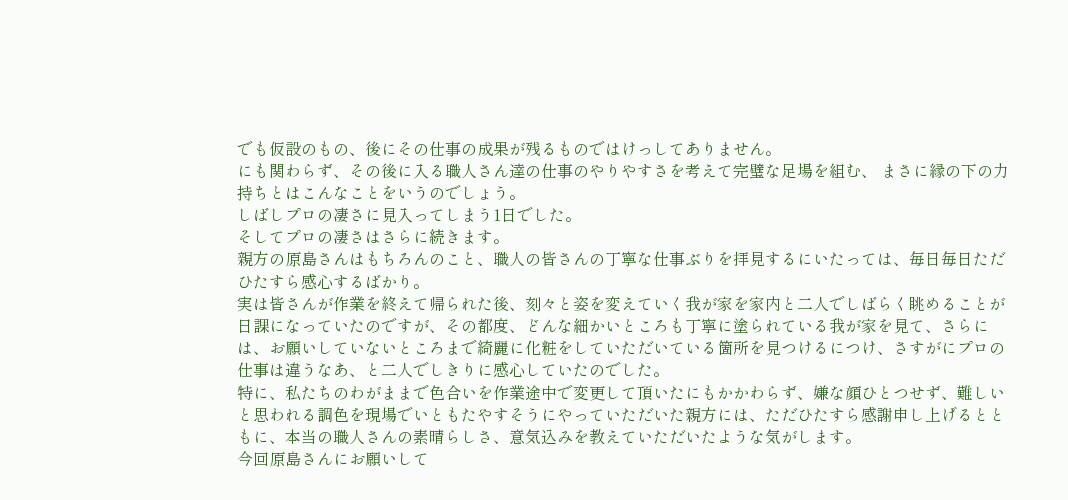でも仮設のもの、後にその仕事の成果が残るものではけっしてありません。
にも関わらず、その後に入る職人さん達の仕事のやりやすさを考えて完璧な足場を組む、 まさに縁の下の力持ちとはこんなことをいうのでしょう。
しばしプロの凄さに見入ってしまう1日でした。
そしてプロの凄さはさらに続きます。
親方の原島さんはもちろんのこと、職人の皆さんの丁寧な仕事ぶりを拝見するにいたっては、毎日毎日ただひたすら感心するばかり。
実は皆さんが作業を終えて帰られた後、刻々と姿を変えていく我が家を家内と二人でしばらく眺めることが日課になっていたのですが、その都度、どんな細かいところも丁寧に塗られている我が家を見て、さらには、お願いしていないところまで綺麗に化粧をしていただいている箇所を見つけるにつけ、さすがにプロの仕事は違うなあ、と二人でしきりに感心していたのでした。
特に、私たちのわがままで色合いを作業途中で変更して頂いたにもかかわらず、嫌な顔ひとつせず、難しいと思われる調色を現場でいともたやすそうにやっていただいた親方には、ただひたすら感謝申し上げるとともに、本当の職人さんの素晴らしさ、意気込みを教えていただいたような気がします。
今回原島さんにお願いして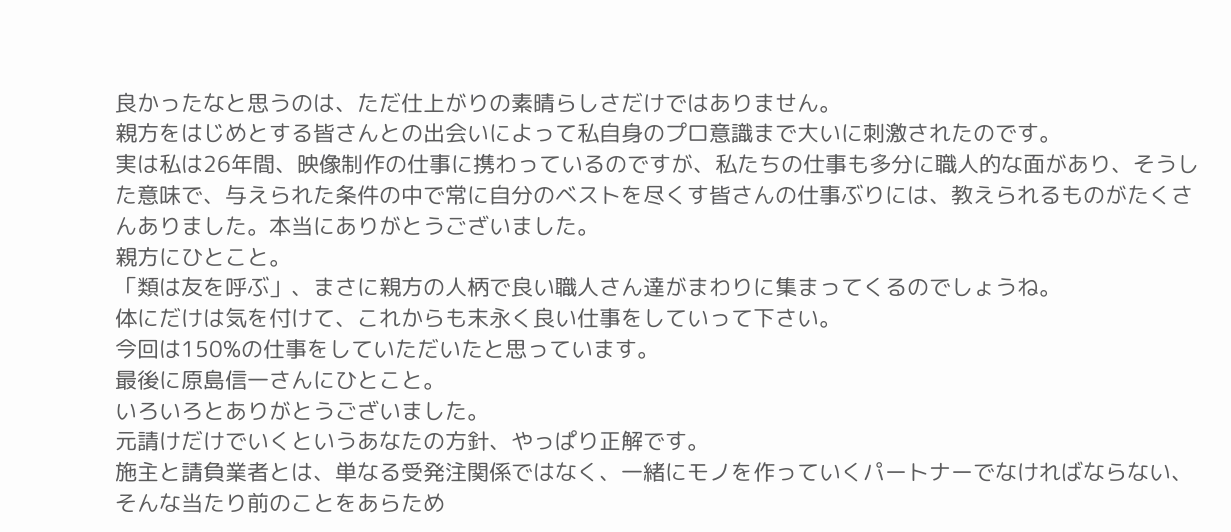良かったなと思うのは、ただ仕上がりの素晴らしさだけではありません。
親方をはじめとする皆さんとの出会いによって私自身のプロ意識まで大いに刺激されたのです。
実は私は26年間、映像制作の仕事に携わっているのですが、私たちの仕事も多分に職人的な面があり、そうした意味で、与えられた条件の中で常に自分のベストを尽くす皆さんの仕事ぶりには、教えられるものがたくさんありました。本当にありがとうございました。
親方にひとこと。
「類は友を呼ぶ」、まさに親方の人柄で良い職人さん達がまわりに集まってくるのでしょうね。
体にだけは気を付けて、これからも末永く良い仕事をしていって下さい。
今回は150%の仕事をしていただいたと思っています。
最後に原島信一さんにひとこと。
いろいろとありがとうございました。
元請けだけでいくというあなたの方針、やっぱり正解です。
施主と請負業者とは、単なる受発注関係ではなく、一緒にモノを作っていくパートナーでなければならない、 そんな当たり前のことをあらため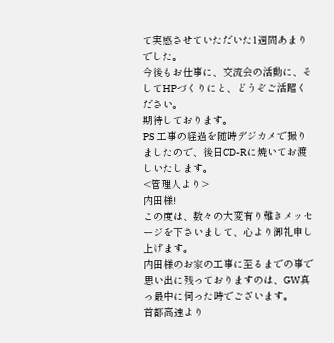て実感させていただいた1週間あまりでした。
今後もお仕事に、交流会の活動に、そしてHPづくりにと、どうぞご活躍ください。
期待しております。
PS 工事の経過を随時デジカメで撮りましたので、後日CD-Rに焼いてお渡しいたします。
<管理人より>
内田様!
この度は、数々の大変有り難きメッセージを下さいまして、心より御礼申し上げます。
内田様のお家の工事に至るまでの事で思い出に残っておりますのは、GW真っ最中に伺った時でございます。
首都高速より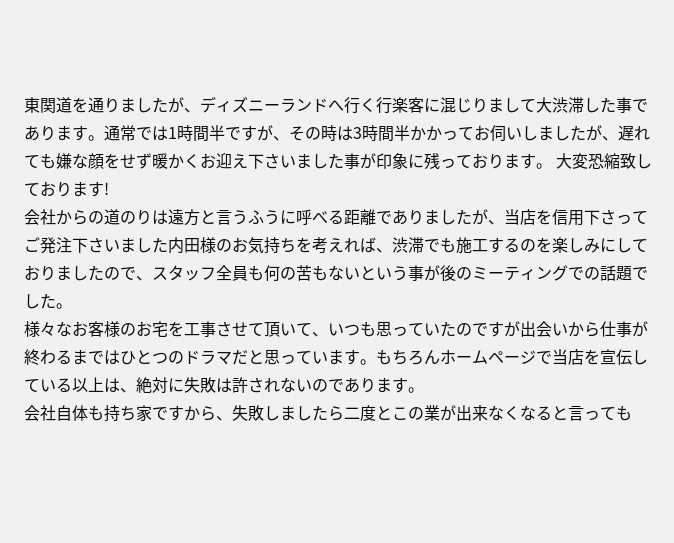東関道を通りましたが、ディズニーランドへ行く行楽客に混じりまして大渋滞した事であります。通常では1時間半ですが、その時は3時間半かかってお伺いしましたが、遅れても嫌な顔をせず暖かくお迎え下さいました事が印象に残っております。 大変恐縮致しております!
会社からの道のりは遠方と言うふうに呼べる距離でありましたが、当店を信用下さってご発注下さいました内田様のお気持ちを考えれば、渋滞でも施工するのを楽しみにしておりましたので、スタッフ全員も何の苦もないという事が後のミーティングでの話題でした。
様々なお客様のお宅を工事させて頂いて、いつも思っていたのですが出会いから仕事が終わるまではひとつのドラマだと思っています。もちろんホームページで当店を宣伝している以上は、絶対に失敗は許されないのであります。
会社自体も持ち家ですから、失敗しましたら二度とこの業が出来なくなると言っても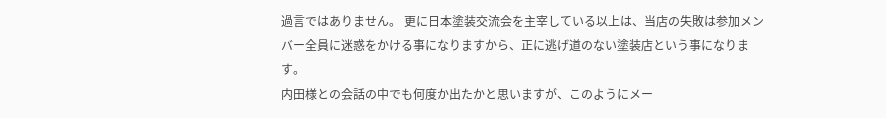過言ではありません。 更に日本塗装交流会を主宰している以上は、当店の失敗は参加メンバー全員に迷惑をかける事になりますから、正に逃げ道のない塗装店という事になります。
内田様との会話の中でも何度か出たかと思いますが、このようにメー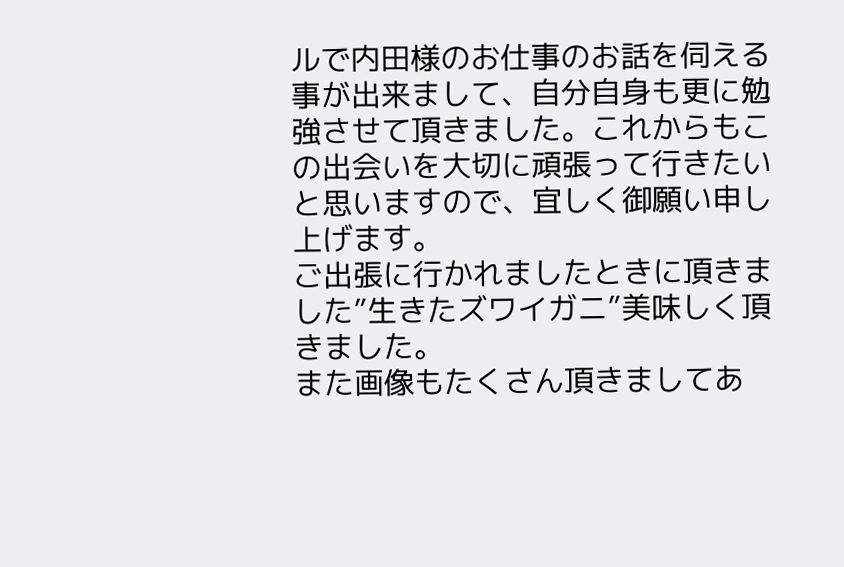ルで内田様のお仕事のお話を伺える事が出来まして、自分自身も更に勉強させて頂きました。これからもこの出会いを大切に頑張って行きたいと思いますので、宜しく御願い申し上げます。
ご出張に行かれましたときに頂きました”生きたズワイガニ”美味しく頂きました。
また画像もたくさん頂きましてあ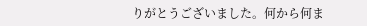りがとうございました。何から何ま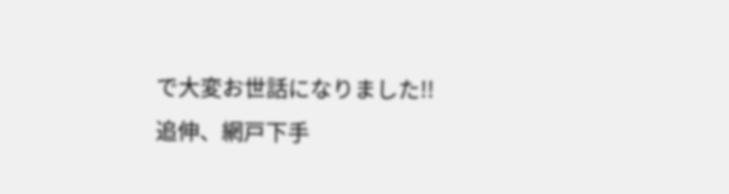で大変お世話になりました!!
追伸、網戸下手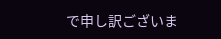で申し訳ございま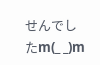せんでしたm(_ _)m